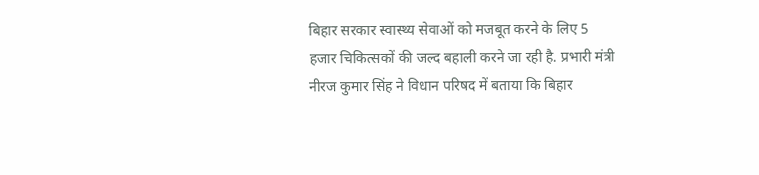बिहार सरकार स्वास्थ्य सेवाओं को मजबूत करने के लिए 5 हजार चिकित्सकों की जल्द बहाली करने जा रही है. प्रभारी मंत्री नीरज कुमार सिंह ने विधान परिषद में बताया कि बिहार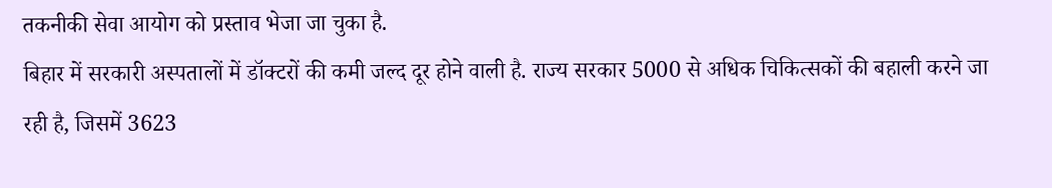तकनीकी सेवा आयोग को प्रस्ताव भेजा जा चुका है.
बिहार में सरकारी अस्पतालों में डॉक्टरों की कमी जल्द दूर होने वाली है. राज्य सरकार 5000 से अधिक चिकित्सकों की बहाली करने जा रही है, जिसमें 3623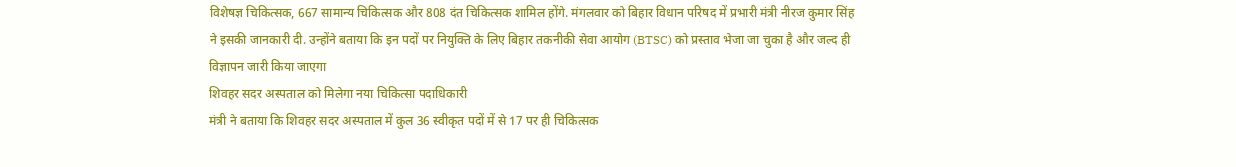विशेषज्ञ चिकित्सक, 667 सामान्य चिकित्सक और 808 दंत चिकित्सक शामिल होंगे. मंगलवार को बिहार विधान परिषद में प्रभारी मंत्री नीरज कुमार सिंह ने इसकी जानकारी दी. उन्होंने बताया कि इन पदों पर नियुक्ति के लिए बिहार तकनीकी सेवा आयोग (BTSC) को प्रस्ताव भेजा जा चुका है और जल्द ही विज्ञापन जारी किया जाएगा
शिवहर सदर अस्पताल को मिलेगा नया चिकित्सा पदाधिकारी
मंत्री ने बताया कि शिवहर सदर अस्पताल में कुल 36 स्वीकृत पदों में से 17 पर ही चिकित्सक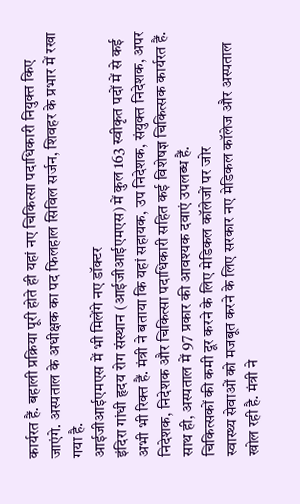कार्यरत हैं. बहाली प्रक्रिया पूरी होते ही यहां नए चिकित्सा पदाधिकारी नियुक्त किए जाएंगे. अस्पताल के अधीक्षक का पद फिलहाल सिविल सर्जन, शिवहर के प्रभार में रखा गया है.
आईजीआईएमएस में भी मिलेंगे नए डॉक्टर
इंदिरा गांधी हृदय रोग संस्थान (आईजीआईएमएस) में कुल 163 स्वीकृत पदों में से कई अभी भी रिक्त हैं. मंत्री ने बताया कि यहां सहायक, उप निदेशक, संयुक्त निदेशक, अपर निदेशक, निदेशक और चिकित्सा पदाधिकारी सहित कई विशेषज्ञ चिकित्सक कार्यरत हैं. साथ ही, अस्पताल में 97 प्रकार की आवश्यक दवाएं उपलब्ध हैं.
चिकित्सकों की कमी दूर करने के लिए मेडिकल कॉलेजों पर जोर
स्वास्थ्य सेवाओं को मजबूत करने के लिए सरकार नए मेडिकल कॉलेज और अस्पताल खोल रही है. मंत्री ने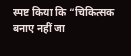स्पष्ट किया कि “चिकित्सक बनाए नहीं जा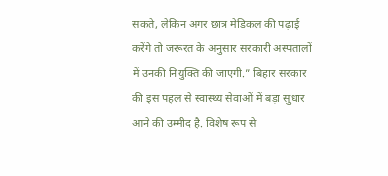सकते, लेकिन अगर छात्र मेडिकल की पढ़ाई करेंगे तो जरूरत के अनुसार सरकारी अस्पतालों में उनकी नियुक्ति की जाएगी.” बिहार सरकार की इस पहल से स्वास्थ्य सेवाओं में बड़ा सुधार आने की उम्मीद है. विशेष रूप से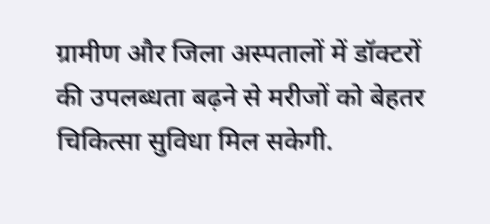ग्रामीण और जिला अस्पतालों में डॉक्टरों की उपलब्धता बढ़ने से मरीजों को बेहतर चिकित्सा सुविधा मिल सकेगी.